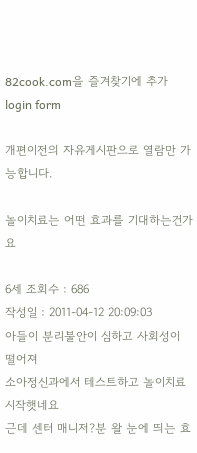82cook.com을 즐겨찾기에 추가
login form

개편이전의 자유게시판으로 열람만 가능합니다.

놀이치료는 어떤 효과를 기대하는건가요

6세 조회수 : 686
작성일 : 2011-04-12 20:09:03
아들이 분리불안이 심하고 사회성이 떨어져
소아정신과에서 테스트하고 놀이치료 시작햇네요
근데 센터 매니저?분 왈 눈에 띄는 효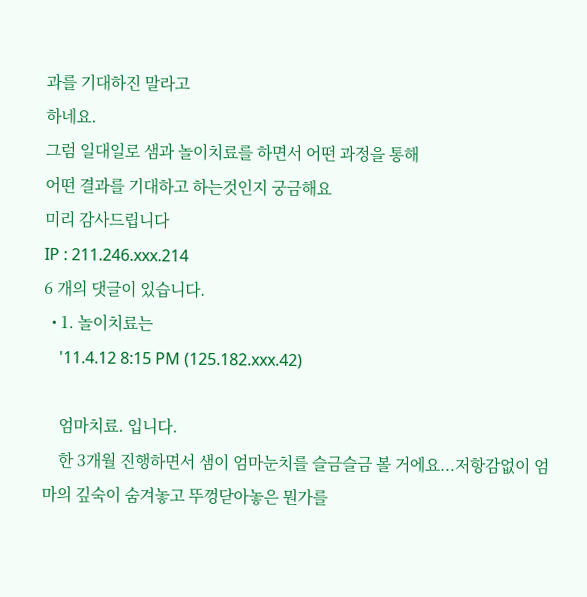과를 기대하진 말라고
하네요.
그럼 일대일로 샘과 놀이치료를 하면서 어떤 과정을 통해
어떤 결과를 기대하고 하는것인지 궁금해요
미리 감사드립니다
IP : 211.246.xxx.214
6 개의 댓글이 있습니다.
  • 1. 놀이치료는
    '11.4.12 8:15 PM (125.182.xxx.42)

    엄마치료. 입니다.
    한 3개월 진행하면서 샘이 엄마눈치를 슬금슬금 볼 거에요...저항감없이 엄마의 깊숙이 숨겨놓고 뚜껑닫아놓은 뭔가를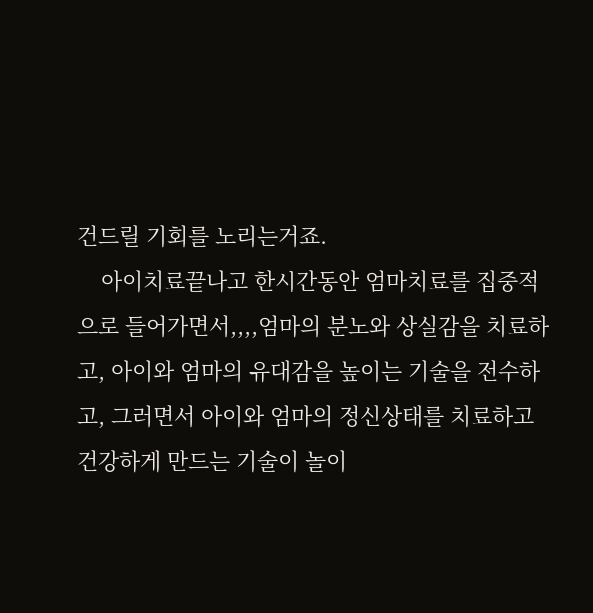건드릴 기회를 노리는거죠.
    아이치료끝나고 한시간동안 엄마치료를 집중적으로 들어가면서,,,,엄마의 분노와 상실감을 치료하고, 아이와 엄마의 유대감을 높이는 기술을 전수하고, 그러면서 아이와 엄마의 정신상태를 치료하고 건강하게 만드는 기술이 놀이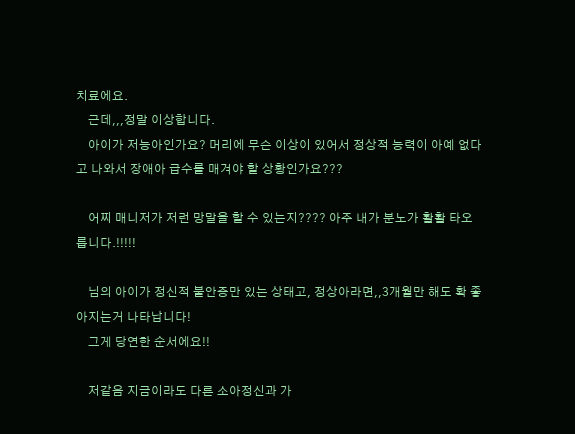치료에요.
    근데,,,정말 이상합니다.
    아이가 저능아인가요? 머리에 무슨 이상이 있어서 정상적 능력이 아예 없다고 나와서 장애아 급수를 매겨야 할 상황인가요???

    어찌 매니저가 저런 망말을 할 수 있는지???? 아주 내가 분노가 활활 타오릅니다.!!!!!

    님의 아이가 정신적 불안증만 있는 상태고, 정상아라면,,3개월만 해도 확 좋아지는거 나타납니다!
    그게 당연한 순서에요!!

    저같음 지금이라도 다른 소아정신과 가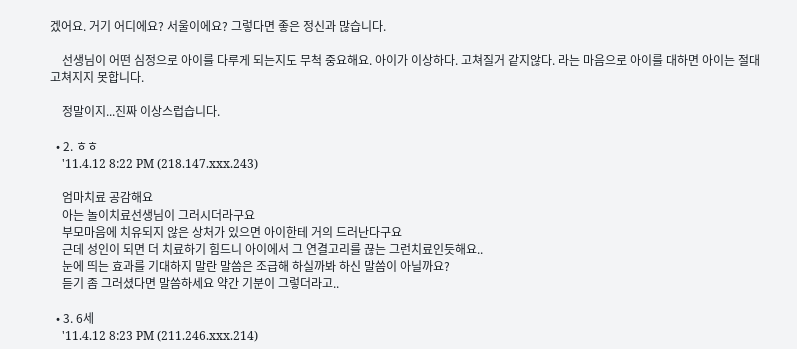겠어요. 거기 어디에요? 서울이에요? 그렇다면 좋은 정신과 많습니다.

    선생님이 어떤 심정으로 아이를 다루게 되는지도 무척 중요해요. 아이가 이상하다. 고쳐질거 같지않다. 라는 마음으로 아이를 대하면 아이는 절대 고쳐지지 못합니다.

    정말이지...진짜 이상스럽습니다.

  • 2. ㅎㅎ
    '11.4.12 8:22 PM (218.147.xxx.243)

    엄마치료 공감해요
    아는 놀이치료선생님이 그러시더라구요
    부모마음에 치유되지 않은 상처가 있으면 아이한테 거의 드러난다구요
    근데 성인이 되면 더 치료하기 힘드니 아이에서 그 연결고리를 끊는 그런치료인듯해요..
    눈에 띄는 효과를 기대하지 말란 말씀은 조급해 하실까봐 하신 말씀이 아닐까요?
    듣기 좀 그러셨다면 말씀하세요 약간 기분이 그렇더라고..

  • 3. 6세
    '11.4.12 8:23 PM (211.246.xxx.214)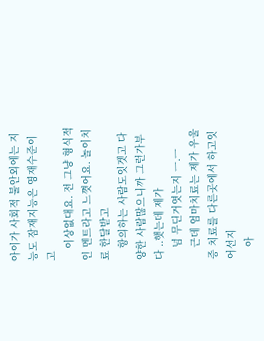아이가 사회적 불안외에는 지능도 잠재지능은 영재수준이고
    이상없대요. 전 그냥 형식적인 멘트라고 느꼇어요. 놀이치료 한달받고
    항의하는 사람도잇겟고 다양한 사람많으니까 그런가부다 ..햇는데 제가
    넘 무딘거엿는지 ㅡ.ㅡ
    근데 엄마치료는 제가 우울증 치료를 다른곳에서 하고잇어선지
    아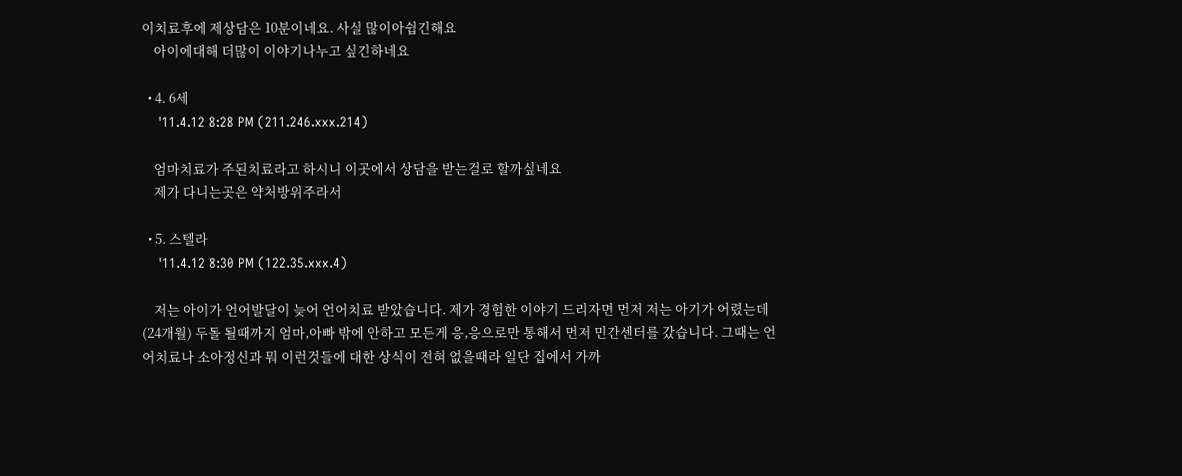이치료후에 제상담은 10분이네요. 사실 많이아쉽긴해요
    아이에대해 더많이 이야기나누고 싶긴하네요

  • 4. 6세
    '11.4.12 8:28 PM (211.246.xxx.214)

    엄마치료가 주된치료라고 하시니 이곳에서 상담을 받는걸로 할까싶네요
    제가 다니는곳은 약처방위주라서

  • 5. 스텔라
    '11.4.12 8:30 PM (122.35.xxx.4)

    저는 아이가 언어발달이 늦어 언어치료 받았습니다. 제가 경험한 이야기 드리자면 먼저 저는 아기가 어렸는데(24개월) 두돌 될때까지 엄마,아빠 밖에 안하고 모든게 응,응으로만 통해서 먼저 민간센터를 갔습니다. 그때는 언어치료나 소아정신과 뭐 이런것들에 대한 상식이 전혀 없을때라 일단 집에서 가까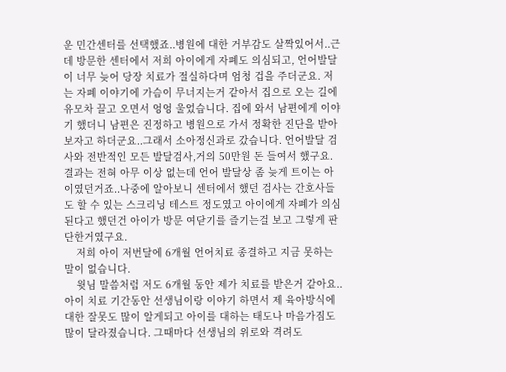운 민간센터를 선택했죠..병원에 대한 거부감도 살짝있어서..근데 방문한 센터에서 저희 아이에게 자폐도 의심되고, 언어발달이 너무 늦어 당장 치료가 절실하다며 엄청 겁을 주더군요. 저는 자폐 이야기에 가슴이 무너지는거 같아서 집으로 오는 길에 유모차 끌고 오면서 엉엉 울었습니다. 집에 와서 남편에게 이야기 했더니 남편은 진정하고 병원으로 가서 정확한 진단을 받아보자고 하더군요..그래서 소아정신과로 갔습니다. 언어발달 검사와 전반적인 모든 발달검사,거의 50만원 돈 들여서 했구요. 결과는 전혀 아무 이상 없는데 언어 발달상 좀 늦게 트이는 아이였던거죠..나중에 알아보니 센터에서 했던 검사는 간호사들도 할 수 있는 스크리닝 테스트 정도였고 아이에게 자폐가 의심된다고 했던건 아이가 방문 여닫기를 즐기는걸 보고 그렇게 판단한거였구요.
    저희 아이 저번달에 6개월 언어치료 종결하고 지금 못하는 말이 없습니다.
    윗님 말씀처럼 저도 6개월 동안 제가 치료를 받은거 같아요..아이 치료 기간동안 선생님이랑 이야기 하면서 제 육아방식에 대한 잘못도 많이 알게되고 아이를 대하는 태도나 마음가짐도 많이 달라졌습니다. 그때마다 선생님의 위로와 격려도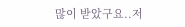많이 받았구요..저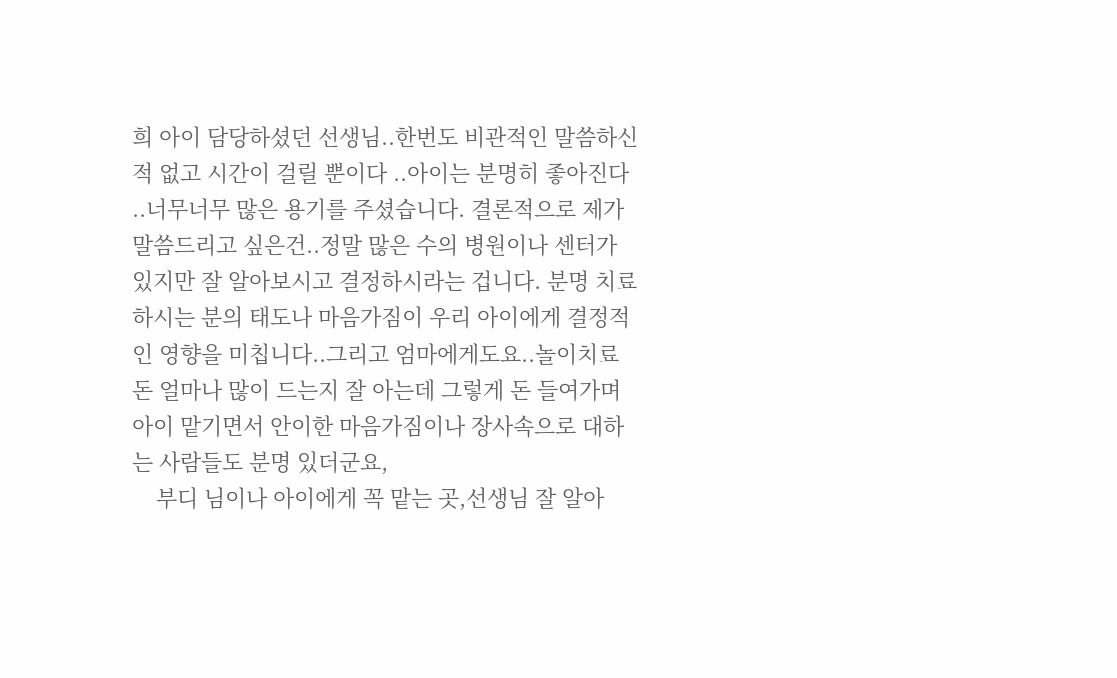희 아이 담당하셨던 선생님..한번도 비관적인 말씀하신적 없고 시간이 걸릴 뿐이다 ..아이는 분명히 좋아진다 ..너무너무 많은 용기를 주셨습니다. 결론적으로 제가 말씀드리고 싶은건..정말 많은 수의 병원이나 센터가 있지만 잘 알아보시고 결정하시라는 겁니다. 분명 치료하시는 분의 태도나 마음가짐이 우리 아이에게 결정적인 영향을 미칩니다..그리고 엄마에게도요..놀이치료 돈 얼마나 많이 드는지 잘 아는데 그렇게 돈 들여가며 아이 맡기면서 안이한 마음가짐이나 장사속으로 대하는 사람들도 분명 있더군요,
    부디 님이나 아이에게 꼭 맡는 곳,선생님 잘 알아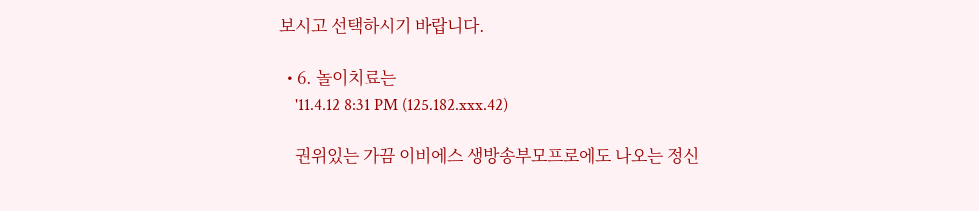보시고 선택하시기 바랍니다.

  • 6. 놀이치료는
    '11.4.12 8:31 PM (125.182.xxx.42)

    권위있는 가끔 이비에스 생방송부모프로에도 나오는 정신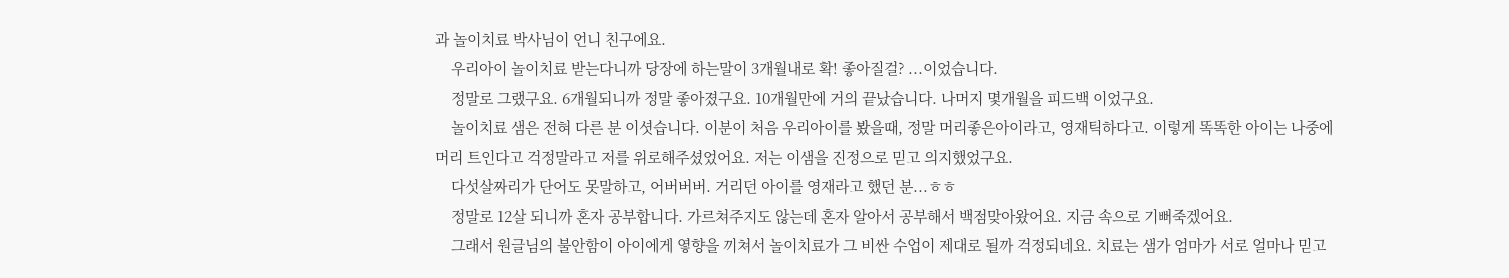과 놀이치료 박사님이 언니 친구에요.
    우리아이 놀이치료 받는다니까 당장에 하는말이 3개월내로 확! 좋아질걸? ...이었습니다.
    정말로 그랬구요. 6개월되니까 정말 좋아졌구요. 10개월만에 거의 끝났습니다. 나머지 몇개월을 피드백 이었구요.
    놀이치료 샘은 전혀 다른 분 이셧습니다. 이분이 처음 우리아이를 봤을때, 정말 머리좋은아이라고, 영재틱하다고. 이렇게 똑똑한 아이는 나중에 머리 트인다고 걱정말라고 저를 위로해주셨었어요. 저는 이샘을 진정으로 믿고 의지했었구요.
    다섯살짜리가 단어도 못말하고, 어버버버. 거리던 아이를 영재라고 했던 분...ㅎㅎ
    정말로 12살 되니까 혼자 공부합니다. 가르쳐주지도 않는데 혼자 알아서 공부해서 백점맞아왔어요. 지금 속으로 기뻐죽겠어요.
    그래서 원글님의 불안함이 아이에게 옇향을 끼쳐서 놀이치료가 그 비싼 수업이 제대로 될까 걱정되네요. 치료는 샘가 엄마가 서로 얼마나 믿고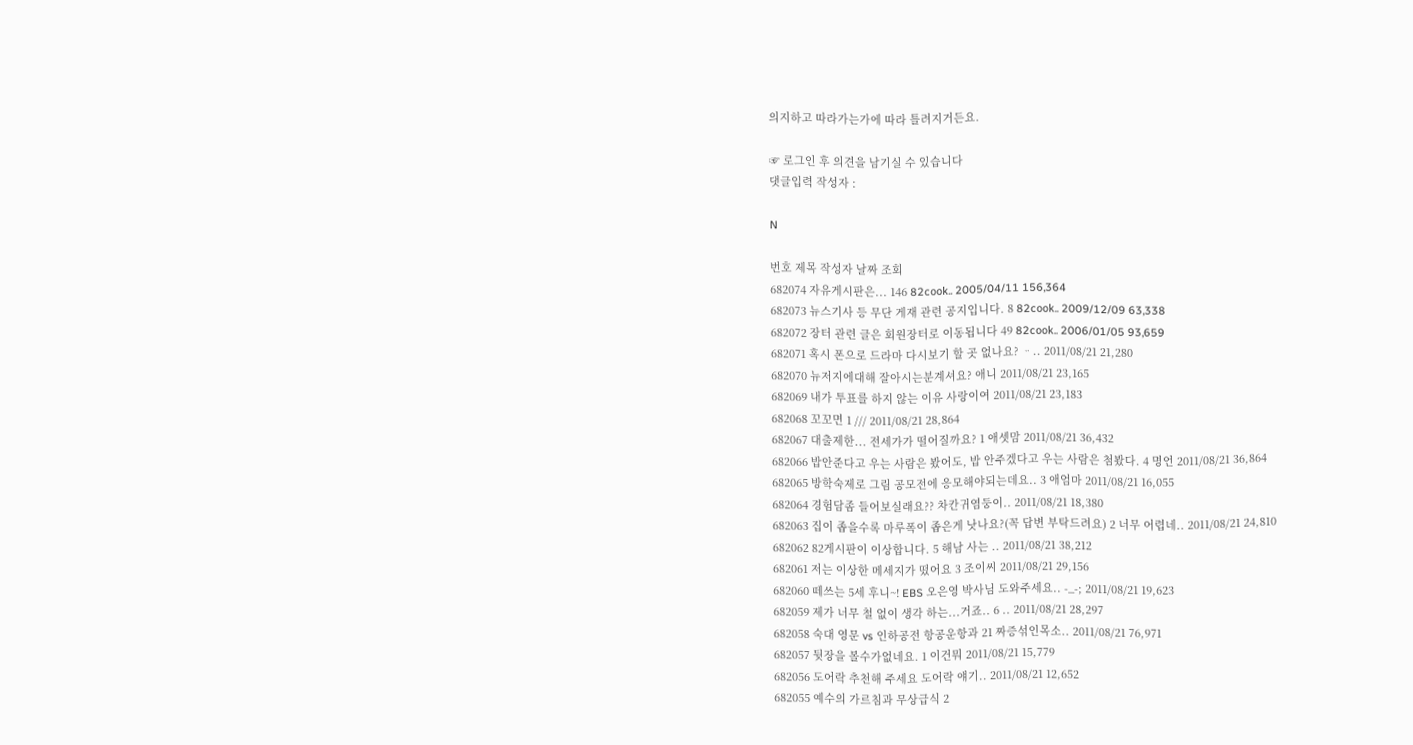의지하고 따라가는가에 따라 틀려지거든요.

☞ 로그인 후 의견을 남기실 수 있습니다
댓글입력 작성자 :

N

번호 제목 작성자 날짜 조회
682074 자유게시판은... 146 82cook.. 2005/04/11 156,364
682073 뉴스기사 등 무단 게재 관련 공지입니다. 8 82cook.. 2009/12/09 63,338
682072 장터 관련 글은 회원장터로 이동됩니다 49 82cook.. 2006/01/05 93,659
682071 혹시 폰으로 드라마 다시보기 할 곳 없나요? ᆢ.. 2011/08/21 21,280
682070 뉴저지에대해 잘아시는분계셔요? 애니 2011/08/21 23,165
682069 내가 투표를 하지 않는 이유 사랑이여 2011/08/21 23,183
682068 꼬꼬면 1 /// 2011/08/21 28,864
682067 대출제한... 전세가가 떨어질까요? 1 애셋맘 2011/08/21 36,432
682066 밥안준다고 우는 사람은 봤어도, 밥 안주겠다고 우는 사람은 첨봤다. 4 명언 2011/08/21 36,864
682065 방학숙제로 그림 공모전에 응모해야되는데요.. 3 애엄마 2011/08/21 16,055
682064 경험담좀 들어보실래요?? 차칸귀염둥이.. 2011/08/21 18,380
682063 집이 좁을수록 마루폭이 좁은게 낫나요?(꼭 답변 부탁드려요) 2 너무 어렵네.. 2011/08/21 24,810
682062 82게시판이 이상합니다. 5 해남 사는 .. 2011/08/21 38,212
682061 저는 이상한 메세지가 떴어요 3 조이씨 2011/08/21 29,156
682060 떼쓰는 5세 후니~! EBS 오은영 박사님 도와주세요.. -_-; 2011/08/21 19,623
682059 제가 너무 철 없이 생각 하는...거죠.. 6 .. 2011/08/21 28,297
682058 숙대 영문 vs 인하공전 항공운항과 21 짜증섞인목소.. 2011/08/21 76,971
682057 뒷장을 볼수가없네요. 1 이건뭐 2011/08/21 15,779
682056 도어락 추천해 주세요 도어락 얘기.. 2011/08/21 12,652
682055 예수의 가르침과 무상급식 2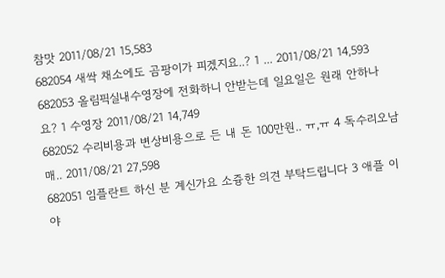참맛 2011/08/21 15,583
682054 새싹 채소에도 곰팡이가 피겠지요..? 1 ... 2011/08/21 14,593
682053 올림픽실내수영장에 전화하니 안받는데 일요일은 원래 안하나요? 1 수영장 2011/08/21 14,749
682052 수리비용과 변상비용으로 든 내 돈 100만원.. ㅠ,ㅠ 4 독수리오남매.. 2011/08/21 27,598
682051 임플란트 하신 분 계신가요 소즁한 의견 부탁드립니다 3 애플 이야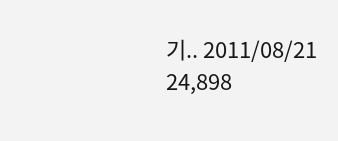기.. 2011/08/21 24,898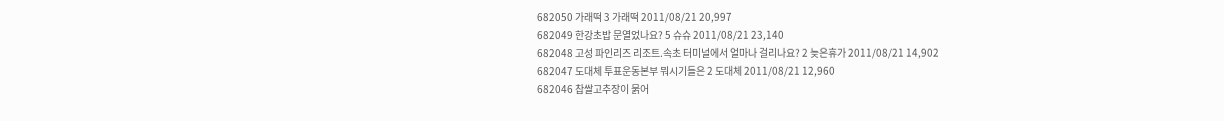682050 가래떡 3 가래떡 2011/08/21 20,997
682049 한강초밥 문열었나요? 5 슈슈 2011/08/21 23,140
682048 고성 파인리즈 리조트.속초 터미널에서 얼마나 걸리나요? 2 늦은휴가 2011/08/21 14,902
682047 도대체 투표운동본부 뭐시기들은 2 도대체 2011/08/21 12,960
682046 찹쌀고추장이 묽어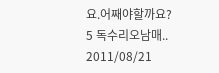요.어째야할까요? 5 독수리오남매.. 2011/08/21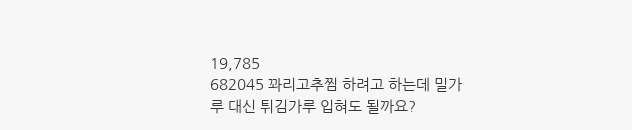19,785
682045 꽈리고추찜 하려고 하는데 밀가루 대신 튀김가루 입혀도 될까요?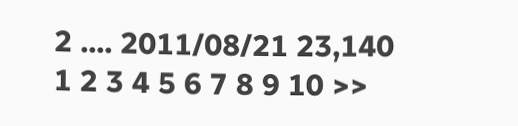2 .... 2011/08/21 23,140
1 2 3 4 5 6 7 8 9 10 >>